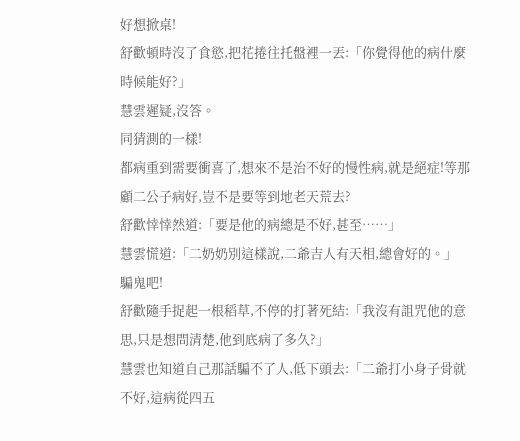好想掀桌!
舒歡頓時沒了食慾,把花捲往托盤裡一丟:「你覺得他的病什麼時候能好?」
慧雲遲疑,沒答。
同猜測的一樣!
都病重到需要衝喜了,想來不是治不好的慢性病,就是絕症!等那顧二公子病好,豈不是要等到地老天荒去?
舒歡悻悻然道:「要是他的病總是不好,甚至……」
慧雲慌道:「二奶奶別這樣說,二爺吉人有天相,總會好的。」
騙鬼吧!
舒歡隨手捉起一根稻草,不停的打著死結:「我沒有詛咒他的意思,只是想問清楚,他到底病了多久?」
慧雲也知道自己那話騙不了人,低下頭去:「二爺打小身子骨就不好,這病從四五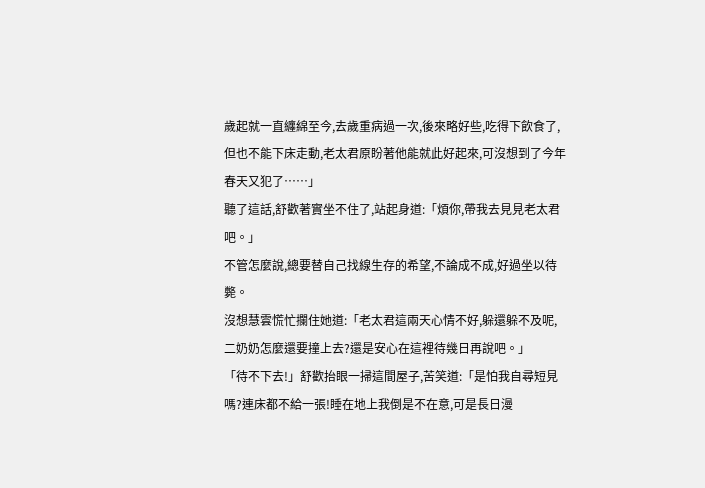歲起就一直纏綿至今,去歲重病過一次,後來略好些,吃得下飲食了,但也不能下床走動,老太君原盼著他能就此好起來,可沒想到了今年春天又犯了……」
聽了這話,舒歡著實坐不住了,站起身道:「煩你,帶我去見見老太君吧。」
不管怎麼說,總要替自己找線生存的希望,不論成不成,好過坐以待斃。
沒想慧雲慌忙攔住她道:「老太君這兩天心情不好,躲還躲不及呢,二奶奶怎麼還要撞上去?還是安心在這裡待幾日再說吧。」
「待不下去!」舒歡抬眼一掃這間屋子,苦笑道:「是怕我自尋短見嗎?連床都不給一張!睡在地上我倒是不在意,可是長日漫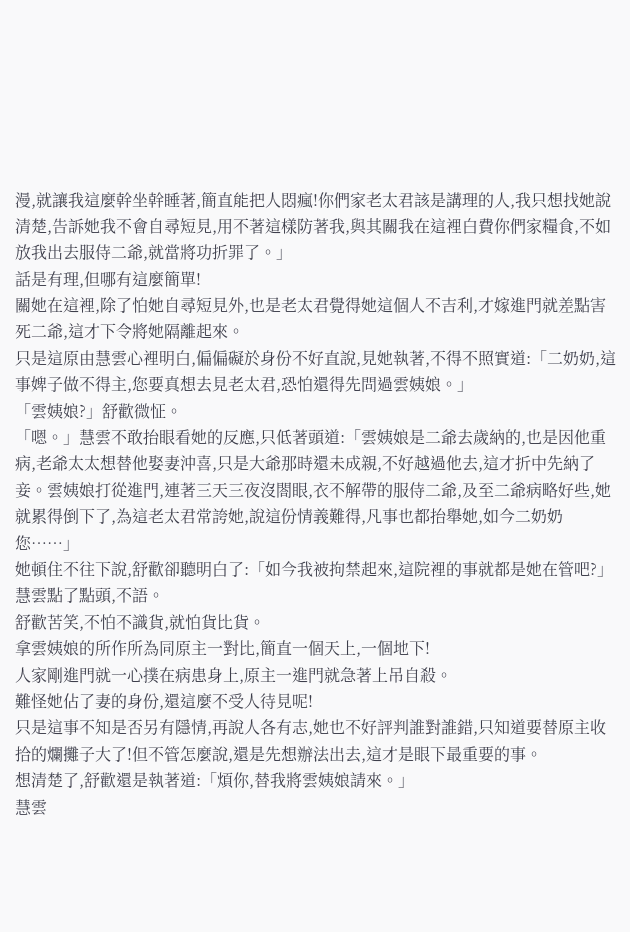漫,就讓我這麼幹坐幹睡著,簡直能把人悶瘋!你們家老太君該是講理的人,我只想找她說清楚,告訴她我不會自尋短見,用不著這樣防著我,與其關我在這裡白費你們家糧食,不如放我出去服侍二爺,就當將功折罪了。」
話是有理,但哪有這麼簡單!
關她在這裡,除了怕她自尋短見外,也是老太君覺得她這個人不吉利,才嫁進門就差點害死二爺,這才下令將她隔離起來。
只是這原由慧雲心裡明白,偏偏礙於身份不好直說,見她執著,不得不照實道:「二奶奶,這事婢子做不得主,您要真想去見老太君,恐怕還得先問過雲姨娘。」
「雲姨娘?」舒歡微怔。
「嗯。」慧雲不敢抬眼看她的反應,只低著頭道:「雲姨娘是二爺去歲納的,也是因他重病,老爺太太想替他娶妻沖喜,只是大爺那時還未成親,不好越過他去,這才折中先納了妾。雲姨娘打從進門,連著三天三夜沒閤眼,衣不解帶的服侍二爺,及至二爺病略好些,她就累得倒下了,為這老太君常誇她,說這份情義難得,凡事也都抬舉她,如今二奶奶您……」
她頓住不往下說,舒歡卻聽明白了:「如今我被拘禁起來,這院裡的事就都是她在管吧?」
慧雲點了點頭,不語。
舒歡苦笑,不怕不識貨,就怕貨比貨。
拿雲姨娘的所作所為同原主一對比,簡直一個天上,一個地下!
人家剛進門就一心撲在病患身上,原主一進門就急著上吊自殺。
難怪她佔了妻的身份,還這麼不受人待見呢!
只是這事不知是否另有隱情,再說人各有志,她也不好評判誰對誰錯,只知道要替原主收拾的爛攤子大了!但不管怎麼說,還是先想辦法出去,這才是眼下最重要的事。
想清楚了,舒歡還是執著道:「煩你,替我將雲姨娘請來。」
慧雲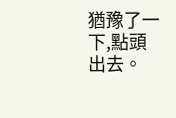猶豫了一下,點頭出去。